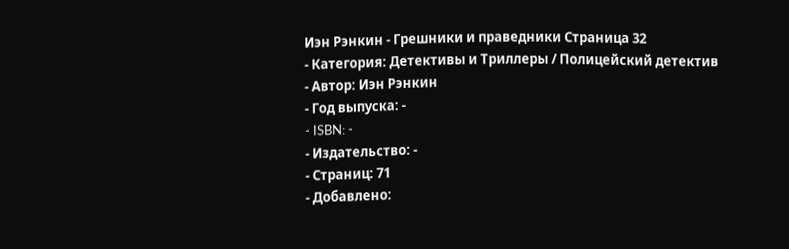Иэн Рэнкин - Грешники и праведники Страница 32
- Категория: Детективы и Триллеры / Полицейский детектив
- Автор: Иэн Рэнкин
- Год выпуска: -
- ISBN: -
- Издательство: -
- Страниц: 71
- Добавлено: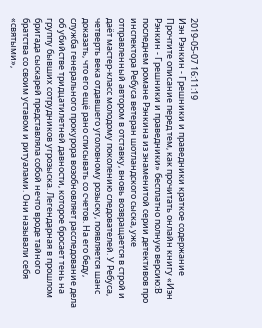2019-05-07 16:11:19
Иэн Рэнкин - Грешники и праведники краткое содержание
Прочтите описание перед тем, как прочитать онлайн книгу «Иэн Рэнкин - Грешники и праведники» бесплатно полную версию:В последнем романе Рэнкина из знаменитой серии детективов про инспектора Ребуса ветеран шотландского сыска, уже отправленный автором в отставку, вновь возвращается в строй и даёт мастер-класс молодому поколению следователей. У Ребуса, четверть века отдавшего уголовному розыску, появляется шанс доказать, что его ещё рано списывать со счетов. На его беду, служба генерального прокурора возобновляет расследование дела об убийстве тридцатилетней давности, которое бросает тень на группу бывших сотрудников угрозыска. Легендарная в прошлом бригада сыскарей представляла собой нечто вроде тайного братства со своим уставом и ритуалами. Они называли себя «святыми»,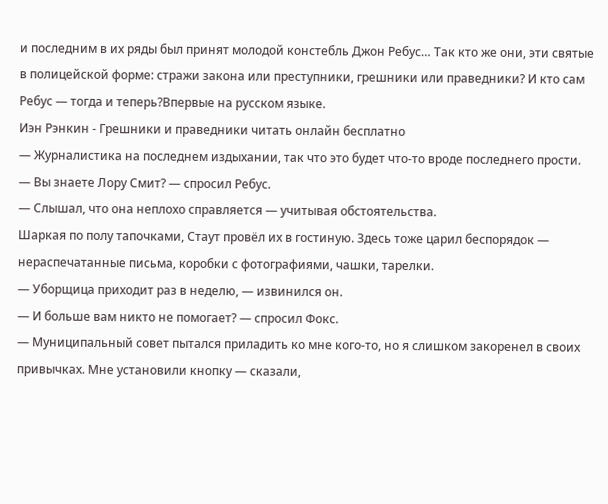и последним в их ряды был принят молодой констебль Джон Ребус… Так кто же они, эти святые в полицейской форме: стражи закона или преступники, грешники или праведники? И кто сам Ребус — тогда и теперь?Впервые на русском языке.
Иэн Рэнкин - Грешники и праведники читать онлайн бесплатно
— Журналистика на последнем издыхании, так что это будет что-то вроде последнего прости.
— Вы знаете Лору Смит? — спросил Ребус.
— Слышал, что она неплохо справляется — учитывая обстоятельства.
Шаркая по полу тапочками, Стаут провёл их в гостиную. Здесь тоже царил беспорядок — нераспечатанные письма, коробки с фотографиями, чашки, тарелки.
— Уборщица приходит раз в неделю, — извинился он.
— И больше вам никто не помогает? — спросил Фокс.
— Муниципальный совет пытался приладить ко мне кого-то, но я слишком закоренел в своих привычках. Мне установили кнопку — сказали,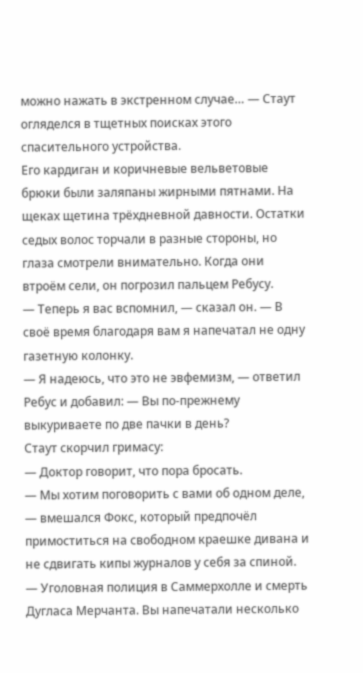можно нажать в экстренном случае… — Стаут огляделся в тщетных поисках этого спасительного устройства.
Его кардиган и коричневые вельветовые брюки были заляпаны жирными пятнами. На щеках щетина трёхдневной давности. Остатки седых волос торчали в разные стороны, но глаза смотрели внимательно. Когда они втроём сели, он погрозил пальцем Ребусу.
— Теперь я вас вспомнил, — сказал он. — В своё время благодаря вам я напечатал не одну газетную колонку.
— Я надеюсь, что это не эвфемизм, — ответил Ребус и добавил: — Вы по-прежнему выкуриваете по две пачки в день?
Стаут скорчил гримасу:
— Доктор говорит, что пора бросать.
— Мы хотим поговорить с вами об одном деле, — вмешался Фокс, который предпочёл примоститься на свободном краешке дивана и не сдвигать кипы журналов у себя за спиной. — Уголовная полиция в Саммерхолле и смерть Дугласа Мерчанта. Вы напечатали несколько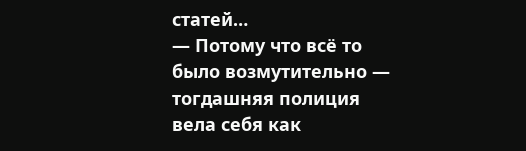статей…
— Потому что всё то было возмутительно — тогдашняя полиция вела себя как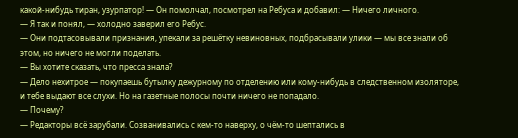какой-нибудь тиран, узурпатор! — Он помолчал, посмотрел на Ребуса и добавил: — Ничего личного.
— Я так и понял, — холодно заверил его Ребус.
— Они подтасовывали признания, упекали за решётку невиновных, подбрасывали улики — мы все знали об этом, но ничего не могли поделать.
— Вы хотите сказать, что пресса знала?
— Дело нехитрое — покупаешь бутылку дежурному по отделению или кому-нибудь в следственном изоляторе, и тебе выдают все слухи. Но на газетные полосы почти ничего не попадало.
— Почему?
— Редакторы всё зарубали. Созванивались с кем-то наверху, о чём-то шептались в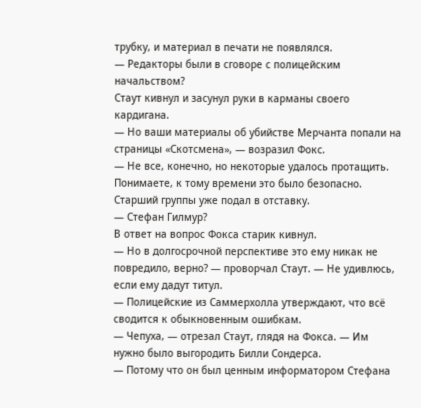трубку, и материал в печати не появлялся.
— Редакторы были в сговоре с полицейским начальством?
Стаут кивнул и засунул руки в карманы своего кардигана.
— Но ваши материалы об убийстве Мерчанта попали на страницы «Скотсмена», — возразил Фокс.
— Не все, конечно, но некоторые удалось протащить. Понимаете, к тому времени это было безопасно. Старший группы уже подал в отставку.
— Стефан Гилмур?
В ответ на вопрос Фокса старик кивнул.
— Но в долгосрочной перспективе это ему никак не повредило, верно? — проворчал Стаут. — Не удивлюсь, если ему дадут титул.
— Полицейские из Саммерхолла утверждают, что всё сводится к обыкновенным ошибкам.
— Чепуха, — отрезал Стаут, глядя на Фокса. — Им нужно было выгородить Билли Сондерса.
— Потому что он был ценным информатором Стефана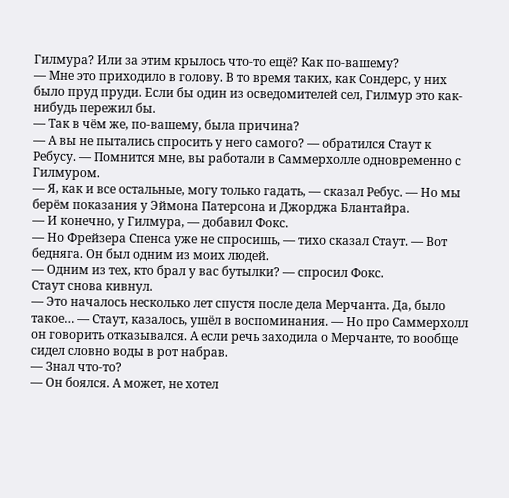Гилмура? Или за этим крылось что-то ещё? Как по-вашему?
— Мне это приходило в голову. В то время таких, как Сондерс, у них было пруд пруди. Если бы один из осведомителей сел, Гилмур это как-нибудь пережил бы.
— Так в чём же, по-вашему, была причина?
— А вы не пытались спросить у него самого? — обратился Стаут к Ребусу. — Помнится мне, вы работали в Саммерхолле одновременно с Гилмуром.
— Я, как и все остальные, могу только гадать, — сказал Ребус. — Но мы берём показания у Эймона Патерсона и Джорджа Блантайра.
— И конечно, у Гилмура, — добавил Фокс.
— Но Фрейзера Спенса уже не спросишь, — тихо сказал Стаут. — Вот бедняга. Он был одним из моих людей.
— Одним из тех, кто брал у вас бутылки? — спросил Фокс.
Стаут снова кивнул.
— Это началось несколько лет спустя после дела Мерчанта. Да, было такое… — Стаут, казалось, ушёл в воспоминания. — Но про Саммерхолл он говорить отказывался. А если речь заходила о Мерчанте, то вообще сидел словно воды в рот набрав.
— Знал что-то?
— Он боялся. А может, не хотел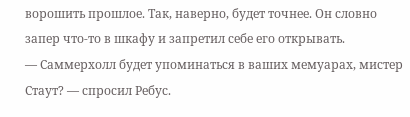ворошить прошлое. Так, наверно, будет точнее. Он словно запер что-то в шкафу и запретил себе его открывать.
— Саммерхолл будет упоминаться в ваших мемуарах, мистер Стаут? — спросил Ребус.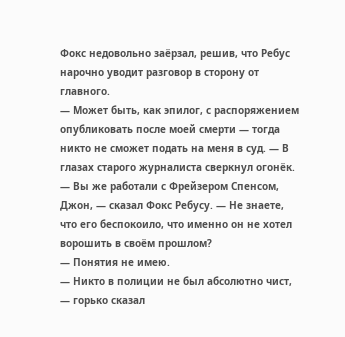Фокс недовольно заёрзал, решив, что Ребус нарочно уводит разговор в сторону от главного.
— Может быть, как эпилог, с распоряжением опубликовать после моей смерти — тогда никто не сможет подать на меня в суд. — В глазах старого журналиста сверкнул огонёк.
— Вы же работали с Фрейзером Спенсом, Джон, — сказал Фокс Ребусу. — Не знаете, что его беспокоило, что именно он не хотел ворошить в своём прошлом?
— Понятия не имею.
— Никто в полиции не был абсолютно чист, — горько сказал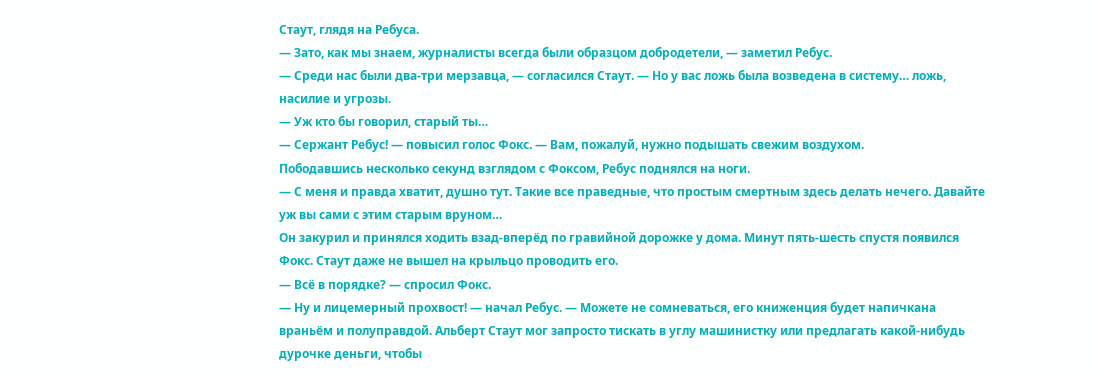Стаут, глядя на Ребуса.
— Зато, как мы знаем, журналисты всегда были образцом добродетели, — заметил Ребус.
— Среди нас были два-три мерзавца, — согласился Стаут. — Но у вас ложь была возведена в систему… ложь, насилие и угрозы.
— Уж кто бы говорил, старый ты…
— Сержант Ребус! — повысил голос Фокс. — Вам, пожалуй, нужно подышать свежим воздухом.
Пободавшись несколько секунд взглядом с Фоксом, Ребус поднялся на ноги.
— С меня и правда хватит, душно тут. Такие все праведные, что простым смертным здесь делать нечего. Давайте уж вы сами с этим старым вруном…
Он закурил и принялся ходить взад-вперёд по гравийной дорожке у дома. Минут пять-шесть спустя появился Фокс. Стаут даже не вышел на крыльцо проводить его.
— Всё в порядке? — спросил Фокс.
— Ну и лицемерный прохвост! — начал Ребус. — Можете не сомневаться, его книженция будет напичкана враньём и полуправдой. Альберт Стаут мог запросто тискать в углу машинистку или предлагать какой-нибудь дурочке деньги, чтобы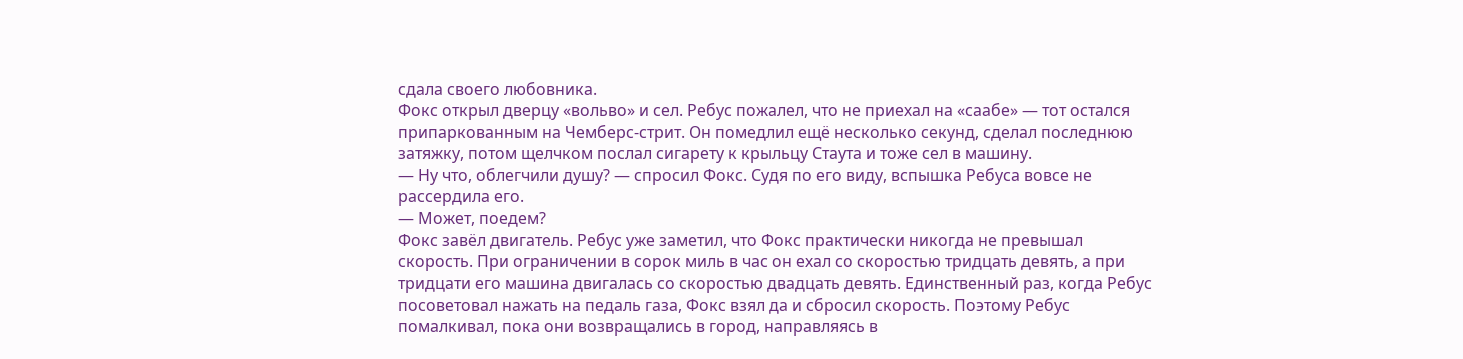сдала своего любовника.
Фокс открыл дверцу «вольво» и сел. Ребус пожалел, что не приехал на «саабе» — тот остался припаркованным на Чемберс-стрит. Он помедлил ещё несколько секунд, сделал последнюю затяжку, потом щелчком послал сигарету к крыльцу Стаута и тоже сел в машину.
— Ну что, облегчили душу? — спросил Фокс. Судя по его виду, вспышка Ребуса вовсе не рассердила его.
— Может, поедем?
Фокс завёл двигатель. Ребус уже заметил, что Фокс практически никогда не превышал скорость. При ограничении в сорок миль в час он ехал со скоростью тридцать девять, а при тридцати его машина двигалась со скоростью двадцать девять. Единственный раз, когда Ребус посоветовал нажать на педаль газа, Фокс взял да и сбросил скорость. Поэтому Ребус помалкивал, пока они возвращались в город, направляясь в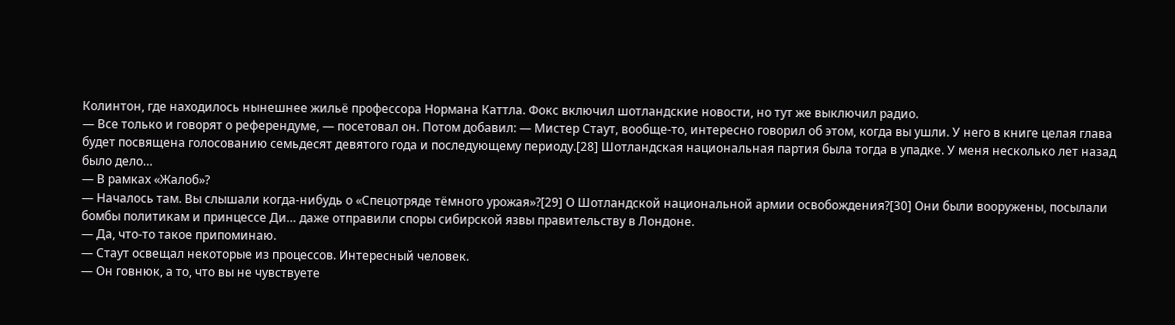Колинтон, где находилось нынешнее жильё профессора Нормана Каттла. Фокс включил шотландские новости, но тут же выключил радио.
— Все только и говорят о референдуме, — посетовал он. Потом добавил: — Мистер Стаут, вообще-то, интересно говорил об этом, когда вы ушли. У него в книге целая глава будет посвящена голосованию семьдесят девятого года и последующему периоду.[28] Шотландская национальная партия была тогда в упадке. У меня несколько лет назад было дело…
— В рамках «Жалоб»?
— Началось там. Вы слышали когда-нибудь о «Спецотряде тёмного урожая»?[29] О Шотландской национальной армии освобождения?[30] Они были вооружены, посылали бомбы политикам и принцессе Ди… даже отправили споры сибирской язвы правительству в Лондоне.
— Да, что-то такое припоминаю.
— Стаут освещал некоторые из процессов. Интересный человек.
— Он говнюк, а то, что вы не чувствуете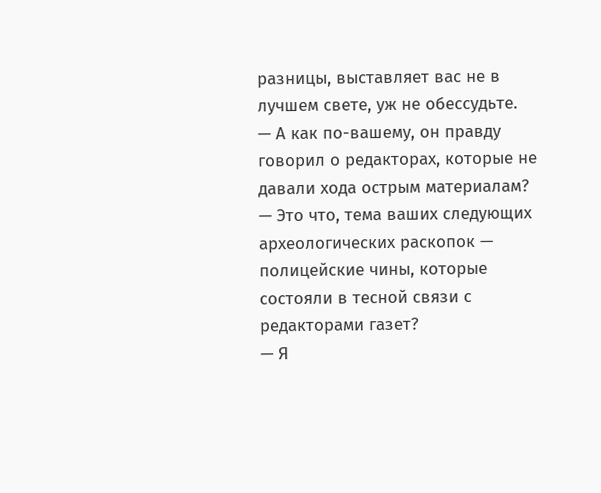разницы, выставляет вас не в лучшем свете, уж не обессудьте.
— А как по-вашему, он правду говорил о редакторах, которые не давали хода острым материалам?
— Это что, тема ваших следующих археологических раскопок — полицейские чины, которые состояли в тесной связи с редакторами газет?
— Я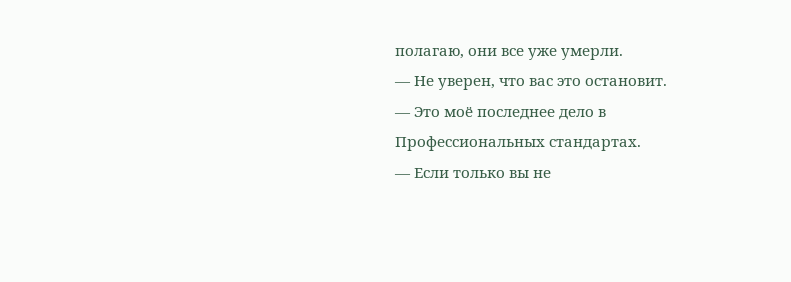полагаю, они все уже умерли.
— Не уверен, что вас это остановит.
— Это моё последнее дело в Профессиональных стандартах.
— Если только вы не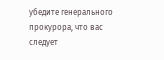убедите генерального прокурора, что вас следует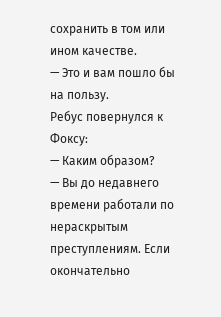сохранить в том или ином качестве.
— Это и вам пошло бы на пользу.
Ребус повернулся к Фоксу:
— Каким образом?
— Вы до недавнего времени работали по нераскрытым преступлениям. Если окончательно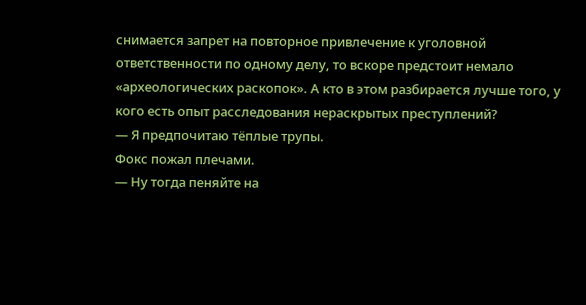снимается запрет на повторное привлечение к уголовной ответственности по одному делу, то вскоре предстоит немало «археологических раскопок». А кто в этом разбирается лучше того, у кого есть опыт расследования нераскрытых преступлений?
— Я предпочитаю тёплые трупы.
Фокс пожал плечами.
— Ну тогда пеняйте на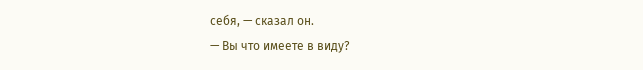себя, — сказал он.
— Вы что имеете в виду?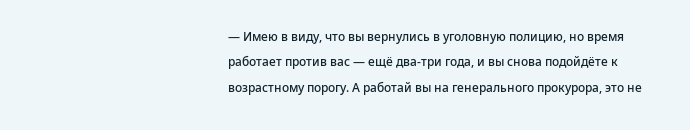— Имею в виду, что вы вернулись в уголовную полицию, но время работает против вас — ещё два-три года, и вы снова подойдёте к возрастному порогу. А работай вы на генерального прокурора, это не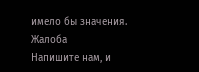имело бы значения.
Жалоба
Напишите нам, и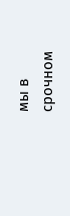мы в срочном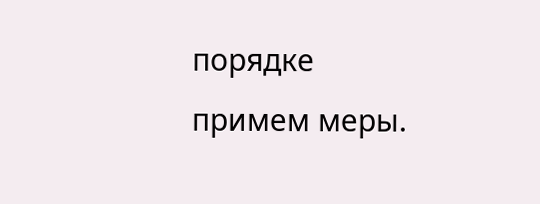порядке примем меры.